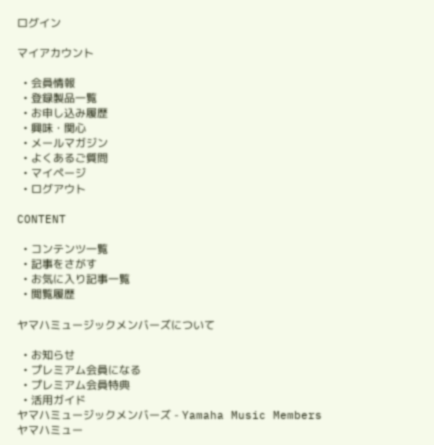ログイン

マイアカウント

  • 会員情報
  • 登録製品一覧
  • お申し込み履歴
  • 興味・関心
  • メールマガジン
  • よくあるご質問
  • マイページ
  • ログアウト

CONTENT

  • コンテンツ一覧
  • 記事をさがす
  • お気に入り記事一覧
  • 閲覧履歴

ヤマハミュージックメンバーズについて

  • お知らせ
  • プレミアム会員になる
  • プレミアム会員特典
  • 活用ガイド
ヤマハミュージックメンバーズ - Yamaha Music Members
ヤマハミュー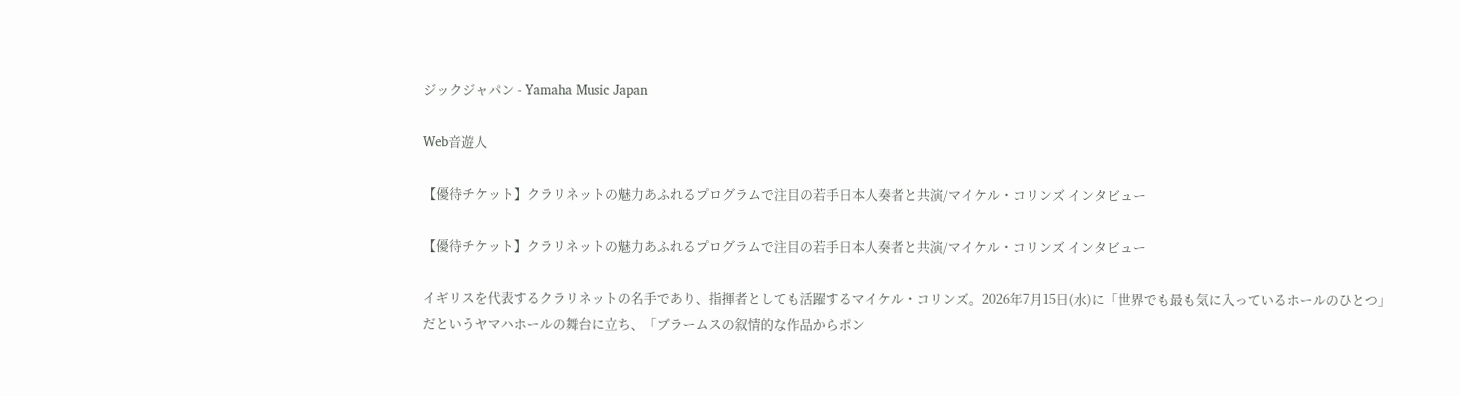ジックジャパン - Yamaha Music Japan

Web音遊人

【優待チケット】クラリネットの魅力あふれるプログラムで注目の若手日本人奏者と共演/マイケル・コリンズ インタビュー

【優待チケット】クラリネットの魅力あふれるプログラムで注目の若手日本人奏者と共演/マイケル・コリンズ インタビュー

イギリスを代表するクラリネットの名手であり、指揮者としても活躍するマイケル・コリンズ。2026年7月15日(水)に「世界でも最も気に入っているホールのひとつ」だというヤマハホールの舞台に立ち、「ブラームスの叙情的な作品からポン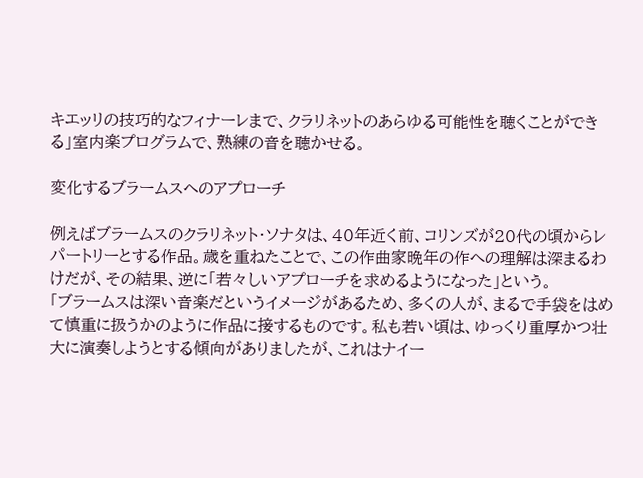キエッリの技巧的なフィナーレまで、クラリネットのあらゆる可能性を聴くことができる」室内楽プログラムで、熟練の音を聴かせる。

変化するブラームスへのアプローチ

例えばブラームスのクラリネット・ソナタは、40年近く前、コリンズが20代の頃からレパートリーとする作品。歳を重ねたことで、この作曲家晩年の作への理解は深まるわけだが、その結果、逆に「若々しいアプローチを求めるようになった」という。
「ブラームスは深い音楽だというイメージがあるため、多くの人が、まるで手袋をはめて慎重に扱うかのように作品に接するものです。私も若い頃は、ゆっくり重厚かつ壮大に演奏しようとする傾向がありましたが、これはナイー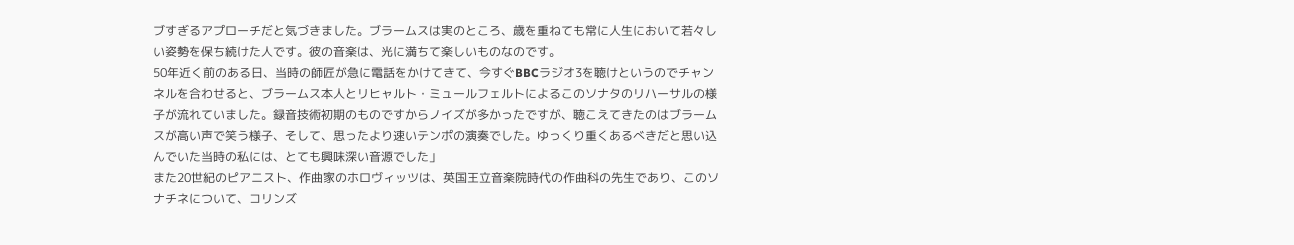ブすぎるアプローチだと気づきました。ブラームスは実のところ、歳を重ねても常に人生において若々しい姿勢を保ち続けた人です。彼の音楽は、光に満ちて楽しいものなのです。
50年近く前のある日、当時の師匠が急に電話をかけてきて、今すぐBBCラジオ3を聴けというのでチャンネルを合わせると、ブラームス本人とリヒャルト・ミュールフェルトによるこのソナタのリハーサルの様子が流れていました。録音技術初期のものですからノイズが多かったですが、聴こえてきたのはブラームスが高い声で笑う様子、そして、思ったより速いテンポの演奏でした。ゆっくり重くあるべきだと思い込んでいた当時の私には、とても興味深い音源でした」
また20世紀のピアニスト、作曲家のホロヴィッツは、英国王立音楽院時代の作曲科の先生であり、このソナチネについて、コリンズ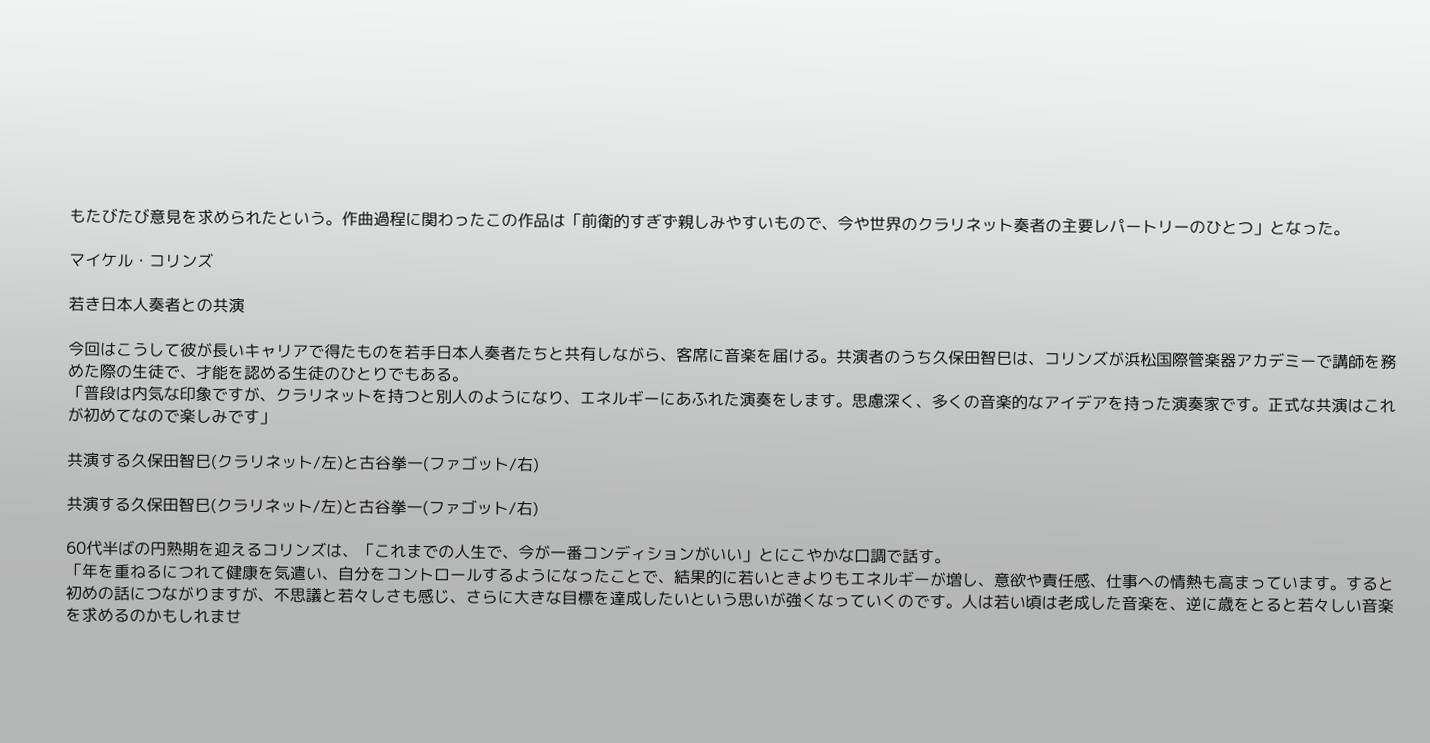もたびたび意見を求められたという。作曲過程に関わったこの作品は「前衛的すぎず親しみやすいもので、今や世界のクラリネット奏者の主要レパートリーのひとつ」となった。

マイケル・コリンズ

若き日本人奏者との共演

今回はこうして彼が長いキャリアで得たものを若手日本人奏者たちと共有しながら、客席に音楽を届ける。共演者のうち久保田智巳は、コリンズが浜松国際管楽器アカデミーで講師を務めた際の生徒で、才能を認める生徒のひとりでもある。
「普段は内気な印象ですが、クラリネットを持つと別人のようになり、エネルギーにあふれた演奏をします。思慮深く、多くの音楽的なアイデアを持った演奏家です。正式な共演はこれが初めてなので楽しみです」

共演する久保田智巳(クラリネット/左)と古谷拳一(ファゴット/右)

共演する久保田智巳(クラリネット/左)と古谷拳一(ファゴット/右)

60代半ばの円熟期を迎えるコリンズは、「これまでの人生で、今が一番コンディションがいい」とにこやかな口調で話す。
「年を重ねるにつれて健康を気遣い、自分をコントロールするようになったことで、結果的に若いときよりもエネルギーが増し、意欲や責任感、仕事への情熱も高まっています。すると初めの話につながりますが、不思議と若々しさも感じ、さらに大きな目標を達成したいという思いが強くなっていくのです。人は若い頃は老成した音楽を、逆に歳をとると若々しい音楽を求めるのかもしれませ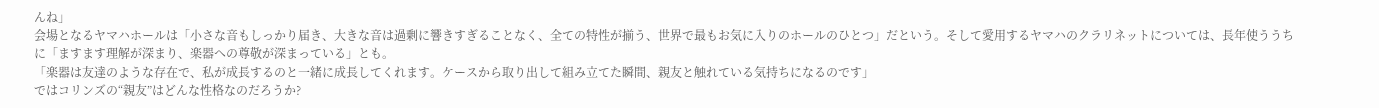んね」
会場となるヤマハホールは「小さな音もしっかり届き、大きな音は過剰に響きすぎることなく、全ての特性が揃う、世界で最もお気に入りのホールのひとつ」だという。そして愛用するヤマハのクラリネットについては、長年使ううちに「ますます理解が深まり、楽器への尊敬が深まっている」とも。
「楽器は友達のような存在で、私が成長するのと一緒に成長してくれます。ケースから取り出して組み立てた瞬間、親友と触れている気持ちになるのです」
ではコリンズの“親友”はどんな性格なのだろうか?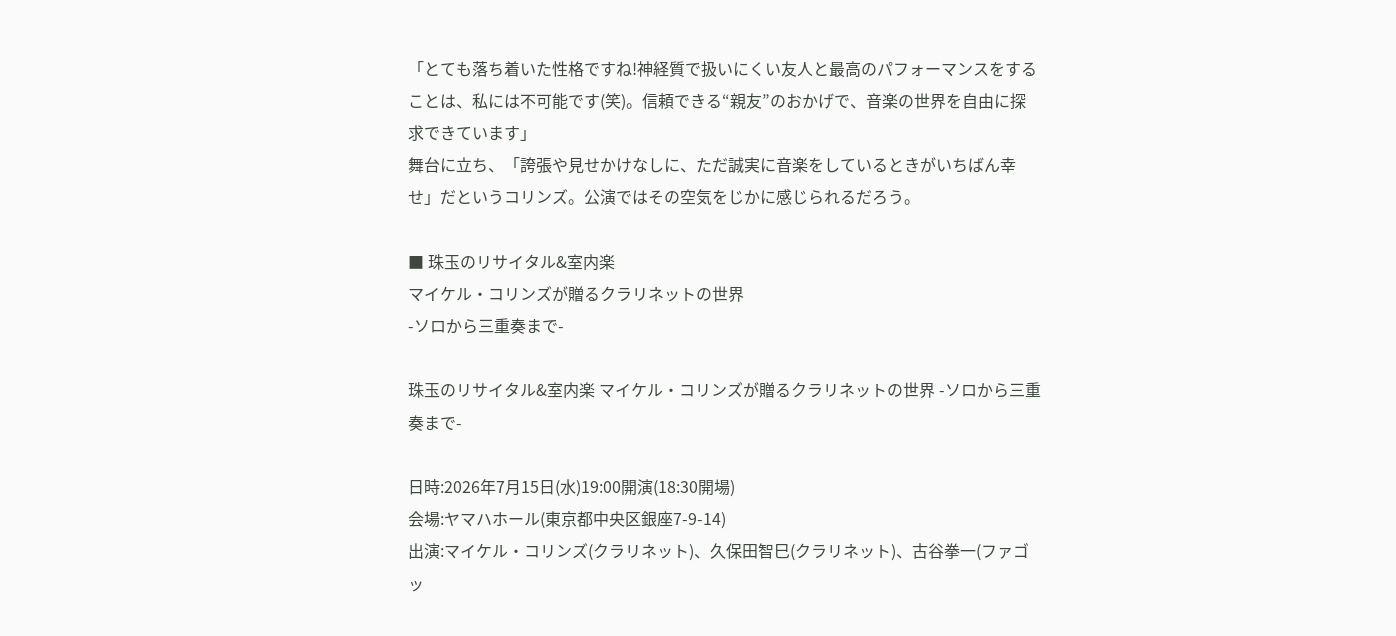「とても落ち着いた性格ですね!神経質で扱いにくい友人と最高のパフォーマンスをすることは、私には不可能です(笑)。信頼できる“親友”のおかげで、音楽の世界を自由に探求できています」
舞台に立ち、「誇張や見せかけなしに、ただ誠実に音楽をしているときがいちばん幸せ」だというコリンズ。公演ではその空気をじかに感じられるだろう。

■ 珠玉のリサイタル&室内楽
マイケル・コリンズが贈るクラリネットの世界
-ソロから三重奏まで-

珠玉のリサイタル&室内楽 マイケル・コリンズが贈るクラリネットの世界 -ソロから三重奏まで-

日時:2026年7月15日(水)19:00開演(18:30開場)
会場:ヤマハホール(東京都中央区銀座7-9-14)
出演:マイケル・コリンズ(クラリネット)、久保田智巳(クラリネット)、古谷拳一(ファゴッ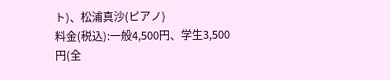ト)、松浦真沙(ピアノ)
料金(税込):一般4,500円、学生3,500円(全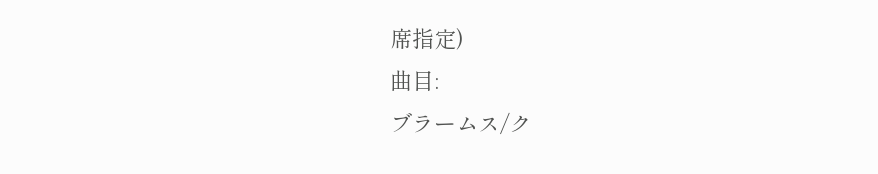席指定)
曲目:
ブラームス/ク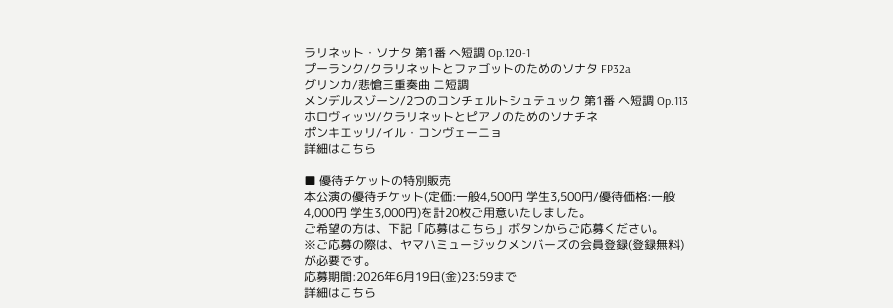ラリネット・ソナタ 第1番 へ短調 Op.120-1
プーランク/クラリネットとファゴットのためのソナタ FP32a
グリンカ/悲愴三重奏曲 ニ短調
メンデルスゾーン/2つのコンチェルトシュテュック 第1番 ヘ短調 Op.113
ホロヴィッツ/クラリネットとピアノのためのソナチネ
ポンキエッリ/イル・コンヴェーニョ
詳細はこちら

■ 優待チケットの特別販売
本公演の優待チケット(定価:一般4,500円 学生3,500円/優待価格:一般4,000円 学生3,000円)を計20枚ご用意いたしました。
ご希望の方は、下記「応募はこちら」ボタンからご応募ください。
※ご応募の際は、ヤマハミュージックメンバーズの会員登録(登録無料)が必要です。
応募期間:2026年6月19日(金)23:59まで
詳細はこちら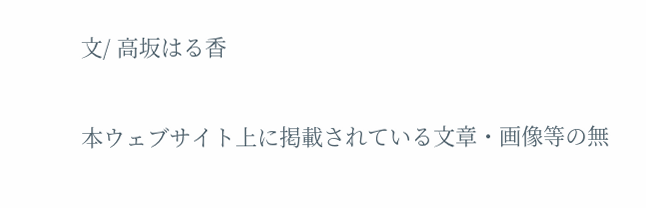文/ 高坂はる香

本ウェブサイト上に掲載されている文章・画像等の無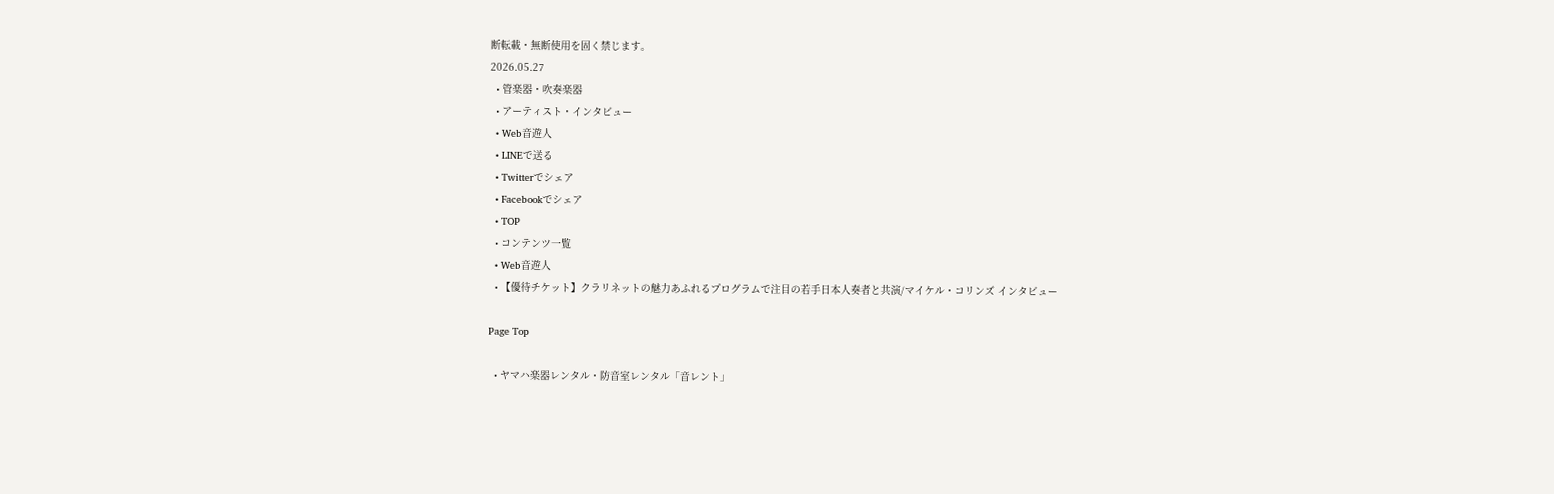断転載・無断使用を固く禁じます。
2026.05.27
  • 管楽器・吹奏楽器
  • アーティスト・インタビュー
  • Web音遊人
  • LINEで送る
  • Twitterでシェア
  • Facebookでシェア
  • TOP
  • コンテンツ一覧
  • Web音遊人
  • 【優待チケット】クラリネットの魅力あふれるプログラムで注目の若手日本人奏者と共演/マイケル・コリンズ インタビュー

Page Top

  • ヤマハ楽器レンタル・防音室レンタル「音レント」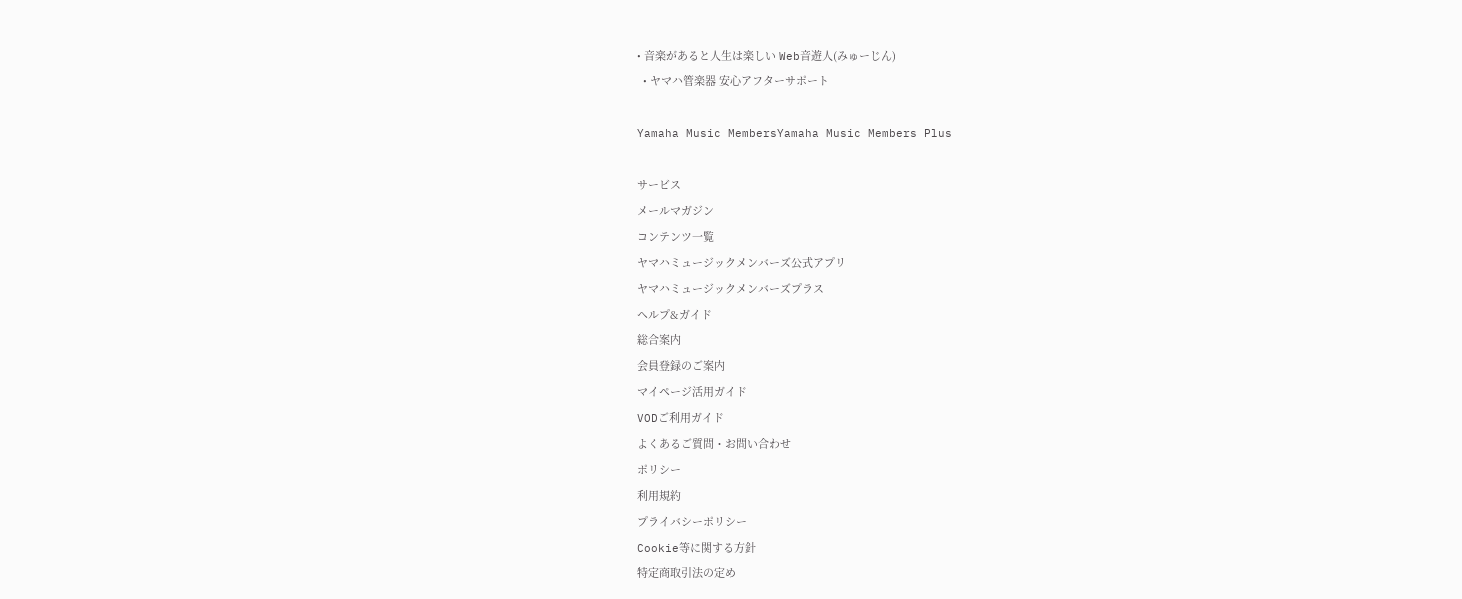• 音楽があると人生は楽しい Web音遊人(みゅーじん)
  • ヤマハ管楽器 安心アフターサポート

Yamaha Music MembersYamaha Music Members Plus

サービス
メールマガジン
コンテンツ一覧
ヤマハミュージックメンバーズ公式アプリ
ヤマハミュージックメンバーズプラス
ヘルプ&ガイド
総合案内
会員登録のご案内
マイページ活用ガイド
VODご利用ガイド
よくあるご質問・お問い合わせ
ポリシー
利用規約
プライバシーポリシー
Cookie等に関する方針
特定商取引法の定め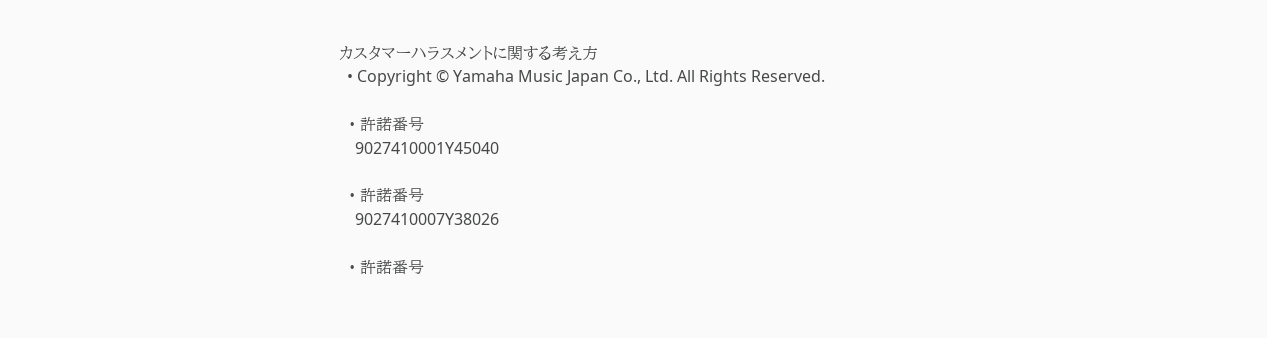カスタマーハラスメントに関する考え方
  • Copyright © Yamaha Music Japan Co., Ltd. All Rights Reserved.

  • 許諾番号
    9027410001Y45040

  • 許諾番号
    9027410007Y38026

  • 許諾番号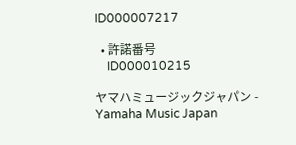ID000007217

  • 許諾番号
    ID000010215

ヤマハミュージックジャパン - Yamaha Music Japan